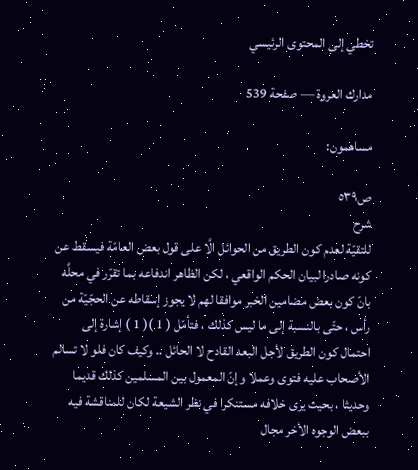تخطي إلى المحتوى الرئيسي

مدارك العروة — صفحة 539

مساهمون:

ص٥٣٩
شرح
للتقيّة لعدم كون الطريق من الحوائل الَّا على قول بعض العامّة فيسقط عن كونه صادرا لبيان الحكم الواقعي ، لكن الظاهر اندفاعه بما تقرّر في محلَّه بانّ كون بعض مضامين الخبر موافقا لهم لا يجوز إسقاطه عن الحجّيّة من رأس ، حتّى بالنسبة إلى ما ليس كذلك ، فتأمّل ( 1 )( 1 ) إشارة إلى احتمال كون الطريق لأجل البعد القادح لا الحائل .. وكيف كان فلو لا تسالم الأصحاب عليه فتوى وعملا وإنّ المعمول بين المسلمين كذلك قديما وحديثا ، بحيث يرى خلافه مستنكرا في نظر الشيعة لكان للمناقشة فيه ببعض الوجوه الأخر مجال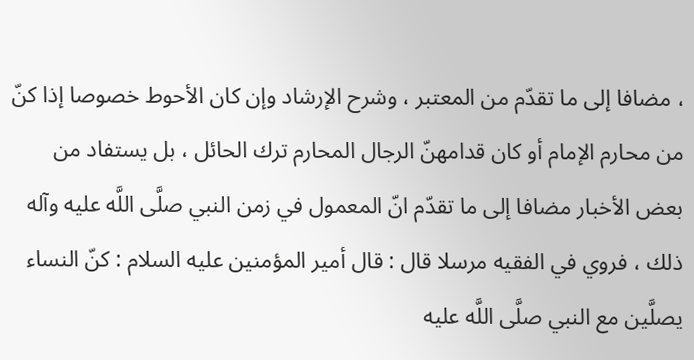، مضافا إلى ما تقدّم من المعتبر ، وشرح الإرشاد وإن كان الأحوط خصوصا إذا كنّ من محارم الإمام أو كان قدامهنّ الرجال المحارم ترك الحائل ، بل يستفاد من بعض الأخبار مضافا إلى ما تقدّم انّ المعمول في زمن النبي صلَّى اللَّه عليه وآله ذلك ، فروي في الفقيه مرسلا قال : قال أمير المؤمنين عليه السلام : كنّ النساء يصلَّين مع النبي صلَّى اللَّه عليه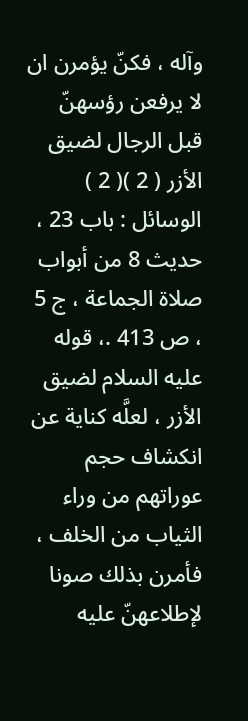وآله ، فكنّ يؤمرن ان لا يرفعن رؤسهنّ قبل الرجال لضيق الأزر ( 2 )( 2 ) الوسائل : باب 23 ، حديث 8 من أبواب صلاة الجماعة ، ج 5 ، ص 413 .، قوله عليه السلام لضيق الأزر ، لعلَّه كناية عن انكشاف حجم عوراتهم من وراء الثياب من الخلف ، فأمرن بذلك صونا لإطلاعهنّ عليه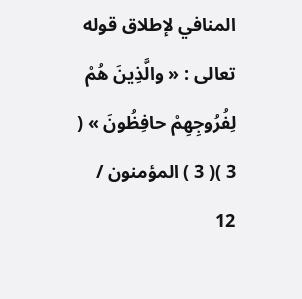المنافي لإطلاق قوله تعالى : « والَّذِينَ هُمْ لِفُرُوجِهِمْ حافِظُونَ » ( 3 )( 3 ) المؤمنون / 12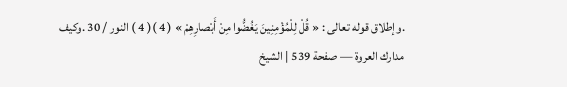.وإطلاق قوله تعالى : « قُلْ لِلْمُؤْمِنِينَ يَغُضُّوا مِنْ أَبْصارِهِمْ » ( 4 )( 4 ) النور / 30 .وكيف
مدارك العروة — صفحة 539 | الشيخ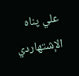علي پناه الإشتهاردي